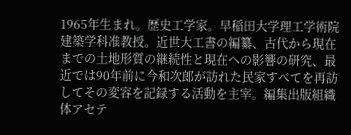1965年生まれ。歴史工学家。早稲田大学理工学術院建築学科准教授。近世大工書の編纂、古代から現在までの土地形質の継続性と現在への影響の研究、最近では90年前に今和次郎が訪れた民家すべてを再訪してその変容を記録する活動を主宰。編集出版組織体アセテ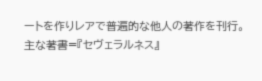ートを作りレアで普遍的な他人の著作を刊行。主な著書=『セヴェラルネス』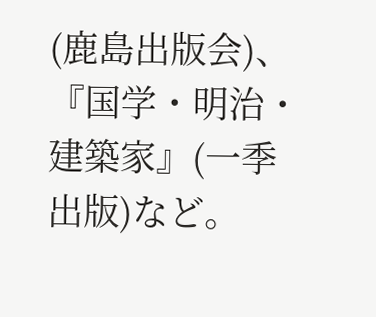(鹿島出版会)、『国学・明治・建築家』(一季出版)など。